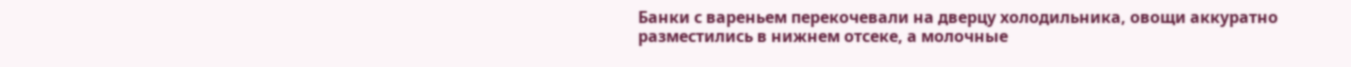Банки с вареньем перекочевали на дверцу холодильника, овощи аккуратно разместились в нижнем отсеке, а молочные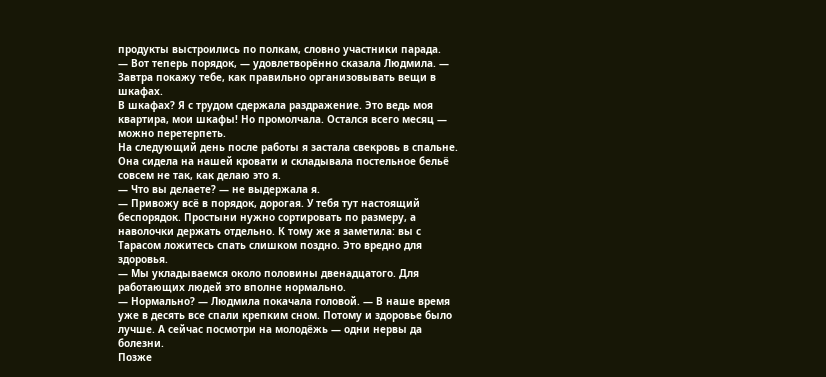продукты выстроились по полкам, словно участники парада.
— Вот теперь порядок, — удовлетворённо сказала Людмила. — Завтра покажу тебе, как правильно организовывать вещи в шкафах.
В шкафах? Я с трудом сдержала раздражение. Это ведь моя квартира, мои шкафы! Но промолчала. Остался всего месяц — можно перетерпеть.
На следующий день после работы я застала свекровь в спальне. Она сидела на нашей кровати и складывала постельное бельё совсем не так, как делаю это я.
— Что вы делаете? — не выдержала я.
— Привожу всё в порядок, дорогая. У тебя тут настоящий беспорядок. Простыни нужно сортировать по размеру, а наволочки держать отдельно. К тому же я заметила: вы с Тарасом ложитесь спать слишком поздно. Это вредно для здоровья.
— Мы укладываемся около половины двенадцатого. Для работающих людей это вполне нормально.
— Нормально? — Людмила покачала головой. — В наше время уже в десять все спали крепким сном. Потому и здоровье было лучше. А сейчас посмотри на молодёжь — одни нервы да болезни.
Позже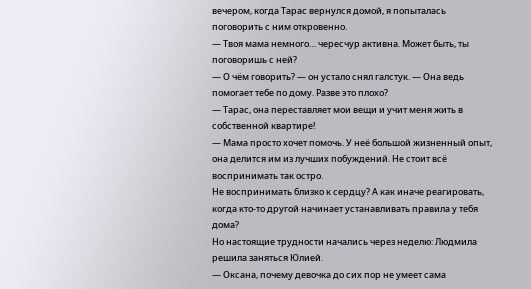вечером, когда Тарас вернулся домой, я попыталась поговорить с ним откровенно.
— Твоя мама немного… чересчур активна. Может быть, ты поговоришь с ней?
— О чём говорить? — он устало снял галстук. — Она ведь помогает тебе по дому. Разве это плохо?
— Тарас, она переставляет мои вещи и учит меня жить в собственной квартире!
— Мама просто хочет помочь. У неё большой жизненный опыт, она делится им из лучших побуждений. Не стоит всё воспринимать так остро.
Не воспринимать близко к сердцу? А как иначе реагировать, когда кто-то другой начинает устанавливать правила у тебя дома?
Но настоящие трудности начались через неделю: Людмила решила заняться Юлией.
— Оксана, почему девочка до сих пор не умеет сама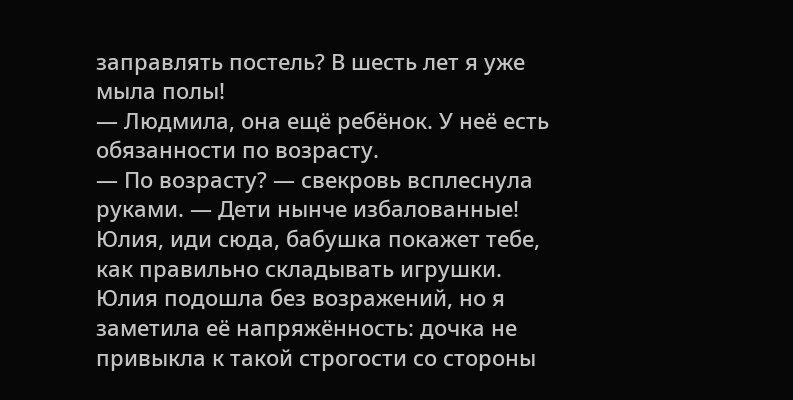заправлять постель? В шесть лет я уже мыла полы!
— Людмила, она ещё ребёнок. У неё есть обязанности по возрасту.
— По возрасту? — свекровь всплеснула руками. — Дети нынче избалованные! Юлия, иди сюда, бабушка покажет тебе, как правильно складывать игрушки.
Юлия подошла без возражений, но я заметила её напряжённость: дочка не привыкла к такой строгости со стороны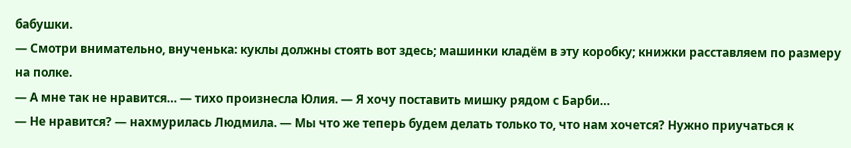бабушки.
— Смотри внимательно, внученька: куклы должны стоять вот здесь; машинки кладём в эту коробку; книжки расставляем по размеру на полке.
— А мне так не нравится… — тихо произнесла Юлия. — Я хочу поставить мишку рядом с Барби…
— Не нравится? — нахмурилась Людмила. — Мы что же теперь будем делать только то, что нам хочется? Нужно приучаться к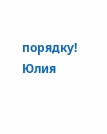порядку!
Юлия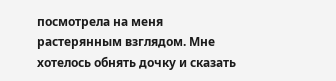посмотрела на меня растерянным взглядом. Мне хотелось обнять дочку и сказать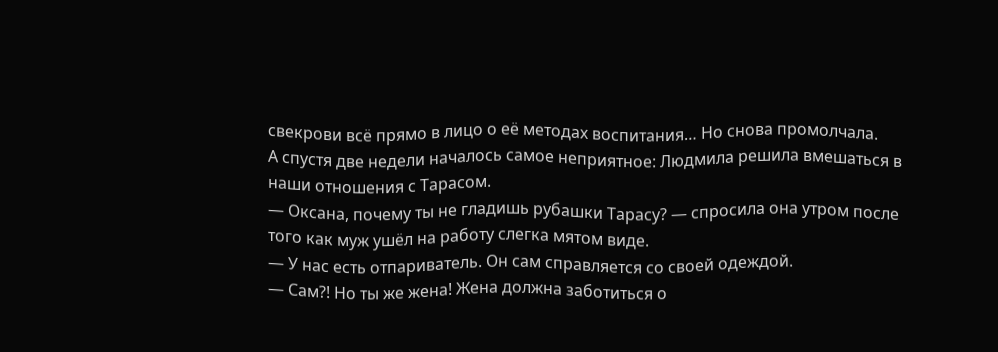свекрови всё прямо в лицо о её методах воспитания… Но снова промолчала.
А спустя две недели началось самое неприятное: Людмила решила вмешаться в наши отношения с Тарасом.
— Оксана, почему ты не гладишь рубашки Тарасу? — спросила она утром после того как муж ушёл на работу слегка мятом виде.
— У нас есть отпариватель. Он сам справляется со своей одеждой.
— Сам?! Но ты же жена! Жена должна заботиться о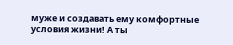муже и создавать ему комфортные условия жизни! А ты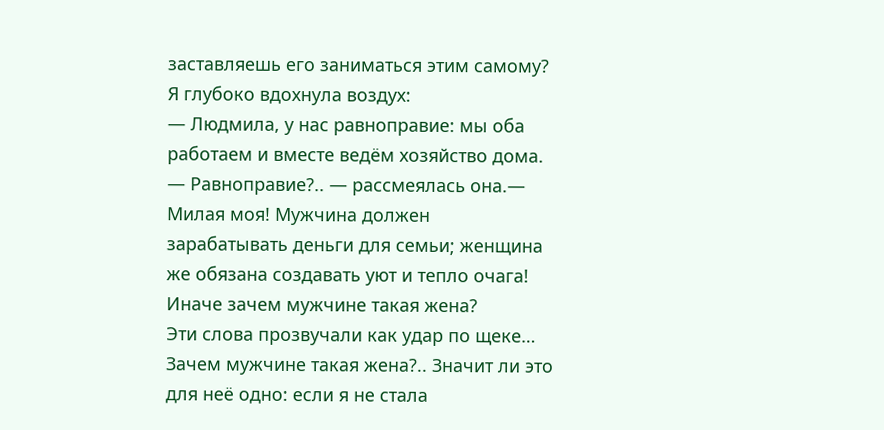заставляешь его заниматься этим самому?
Я глубоко вдохнула воздух:
— Людмила, у нас равноправие: мы оба работаем и вместе ведём хозяйство дома.
— Равноправие?.. — рассмеялась она.— Милая моя! Мужчина должен зарабатывать деньги для семьи; женщина же обязана создавать уют и тепло очага! Иначе зачем мужчине такая жена?
Эти слова прозвучали как удар по щеке… Зачем мужчине такая жена?.. Значит ли это для неё одно: если я не стала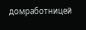домработницей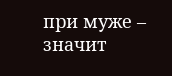при муже – значит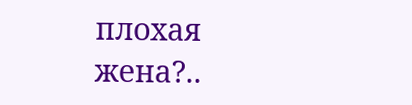плохая жена?..